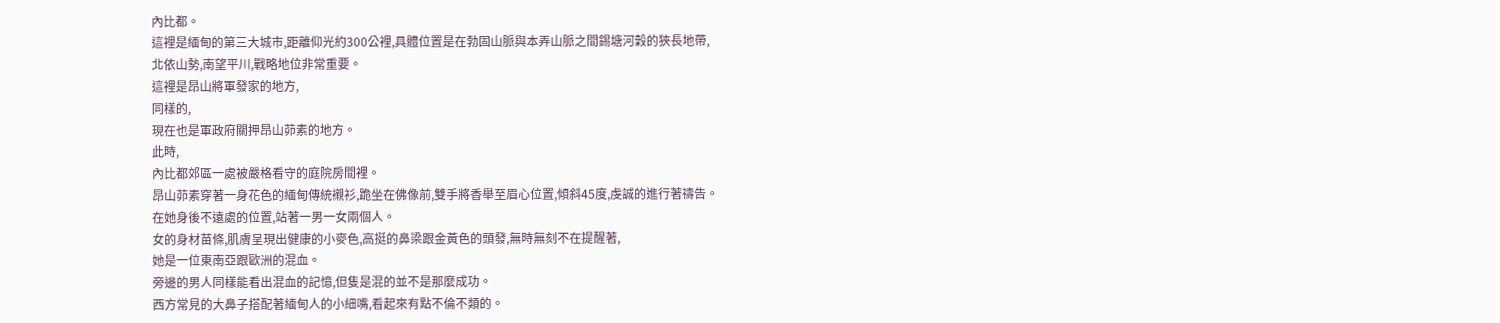內比都。
這裡是緬甸的第三大城市,距離仰光約300公裡,具體位置是在勃固山脈與本弄山脈之間錫塘河穀的狹長地帶,
北依山勢,南望平川,戰略地位非常重要。
這裡是昂山將軍發家的地方,
同樣的,
現在也是軍政府關押昂山茆素的地方。
此時,
內比都郊區一處被嚴格看守的庭院房間裡。
昂山茆素穿著一身花色的緬甸傳統襯衫,跪坐在佛像前,雙手將香舉至眉心位置,傾斜45度,虔誠的進行著禱告。
在她身後不遠處的位置,站著一男一女兩個人。
女的身材苗條,肌膚呈現出健康的小麥色,高挺的鼻梁跟金黃色的頭發,無時無刻不在提醒著,
她是一位東南亞跟歐洲的混血。
旁邊的男人同樣能看出混血的記憶,但隻是混的並不是那麼成功。
西方常見的大鼻子搭配著緬甸人的小細嘴,看起來有點不倫不類的。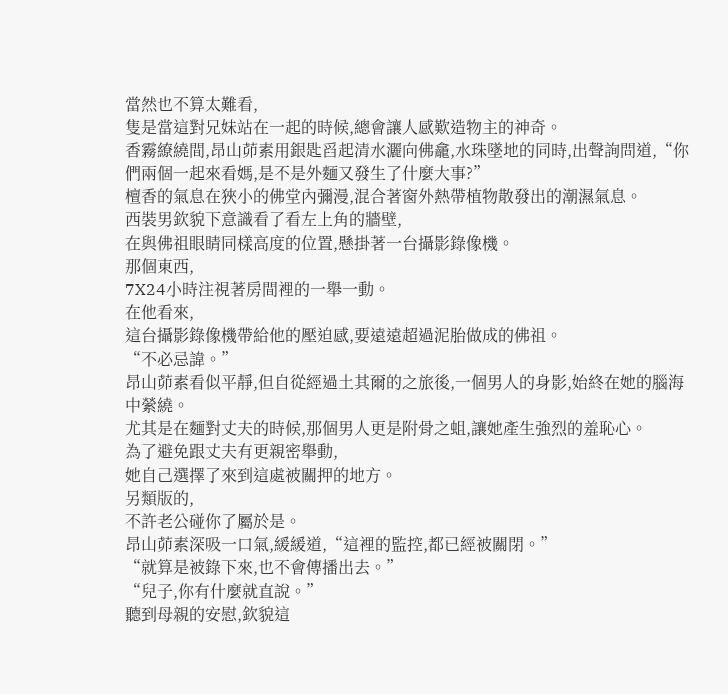當然也不算太難看,
隻是當這對兄妹站在一起的時候,總會讓人感歎造物主的神奇。
香霧繚繞間,昂山茆素用銀匙舀起清水灑向佛龕,水珠墜地的同時,出聲詢問道,“你們兩個一起來看媽,是不是外麵又發生了什麼大事?”
檀香的氣息在狹小的佛堂內彌漫,混合著窗外熱帶植物散發出的潮濕氣息。
西裝男欽貌下意識看了看左上角的牆壁,
在與佛祖眼睛同樣高度的位置,懸掛著一台攝影錄像機。
那個東西,
7X24小時注視著房間裡的一舉一動。
在他看來,
這台攝影錄像機帶給他的壓迫感,要遠遠超過泥胎做成的佛祖。
“不必忌諱。”
昂山茆素看似平靜,但自從經過土其爾的之旅後,一個男人的身影,始終在她的腦海中縈繞。
尤其是在麵對丈夫的時候,那個男人更是附骨之蛆,讓她產生強烈的羞恥心。
為了避免跟丈夫有更親密舉動,
她自己選擇了來到這處被關押的地方。
另類版的,
不許老公碰你了屬於是。
昂山茆素深吸一口氣,緩緩道,“這裡的監控,都已經被關閉。”
“就算是被錄下來,也不會傳播出去。”
“兒子,你有什麼就直說。”
聽到母親的安慰,欽貌這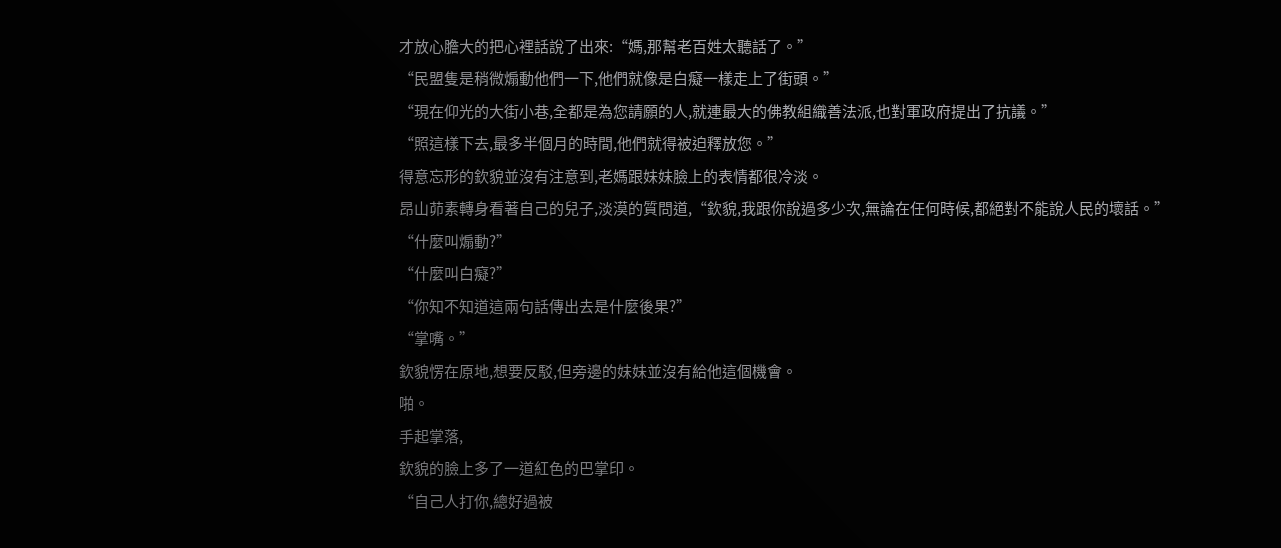才放心膽大的把心裡話說了出來:“媽,那幫老百姓太聽話了。”
“民盟隻是稍微煽動他們一下,他們就像是白癡一樣走上了街頭。”
“現在仰光的大街小巷,全都是為您請願的人,就連最大的佛教組織善法派,也對軍政府提出了抗議。”
“照這樣下去,最多半個月的時間,他們就得被迫釋放您。”
得意忘形的欽貌並沒有注意到,老媽跟妹妹臉上的表情都很冷淡。
昂山茆素轉身看著自己的兒子,淡漠的質問道,“欽貌,我跟你說過多少次,無論在任何時候,都絕對不能說人民的壞話。”
“什麼叫煽動?”
“什麼叫白癡?”
“你知不知道這兩句話傳出去是什麼後果?”
“掌嘴。”
欽貌愣在原地,想要反駁,但旁邊的妹妹並沒有給他這個機會。
啪。
手起掌落,
欽貌的臉上多了一道紅色的巴掌印。
“自己人打你,總好過被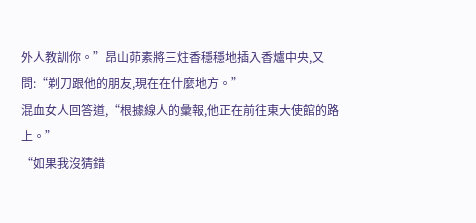外人教訓你。”昂山茆素將三炷香穩穩地插入香爐中央,又問:“剃刀跟他的朋友,現在在什麼地方。”
混血女人回答道,“根據線人的彙報,他正在前往東大使館的路上。”
“如果我沒猜錯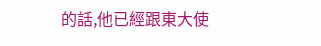的話,他已經跟東大使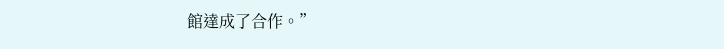館達成了合作。”